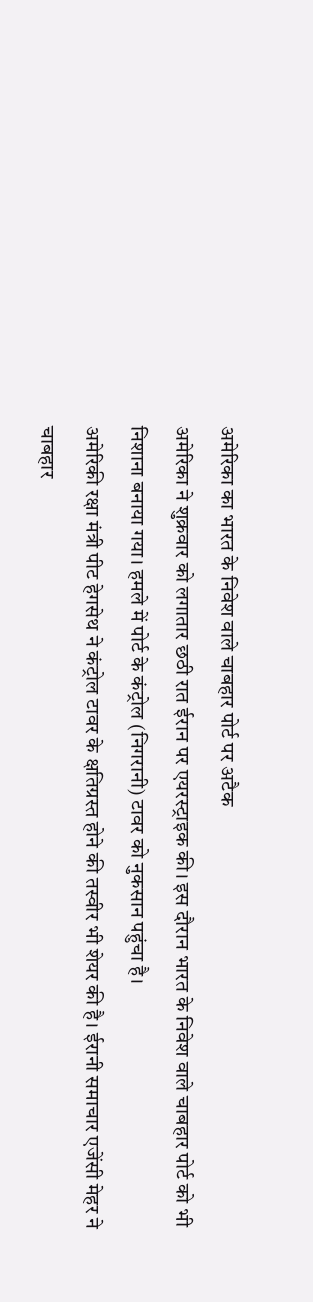अमेरिका का भारत के निवेश वाले चाबहार पोर्ट पर अटैक
अमेरिका ने शुक्रवार को लगातार छठी रात ईरान पर एयरस्ट्राइक की। इस दौरान भारत के निवेश वाले चाबहार पोर्ट को भी निशाना बनाया गया। हमले में पोर्ट के कंट्रोल (निगरानी) टावर को नुकसान पहुंचा है।
अमेरिकी रक्षा मंत्री पीट हेगसेथ ने कंट्रोल टावर के क्षतिग्रस्त होने की तस्वीर भी शेयर की है। ईरानी समाचार एजेंसी मेहर ने चाबहार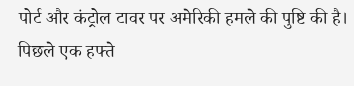पोर्ट और कंट्रोल टावर पर अमेरिकी हमले की पुष्टि की है। पिछले एक हफ्ते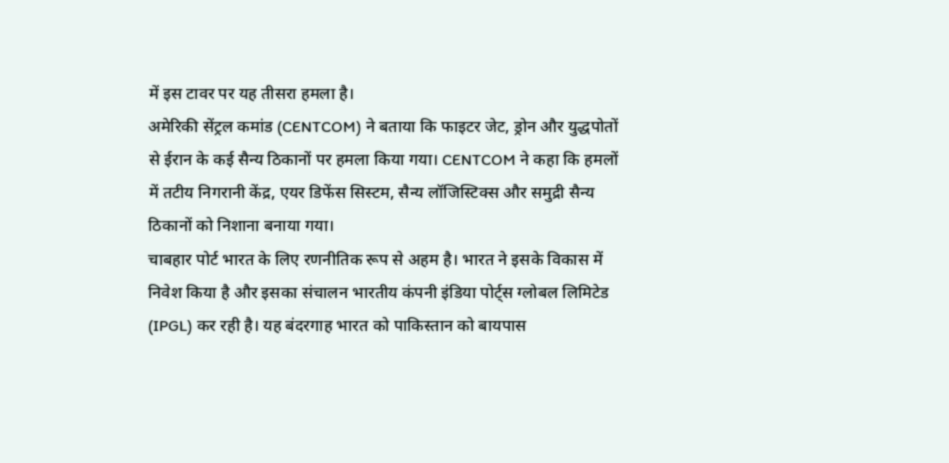में इस टावर पर यह तीसरा हमला है।
अमेरिकी सेंट्रल कमांड (CENTCOM) ने बताया कि फाइटर जेट, ड्रोन और युद्धपोतों से ईरान के कई सैन्य ठिकानों पर हमला किया गया। CENTCOM ने कहा कि हमलों में तटीय निगरानी केंद्र, एयर डिफेंस सिस्टम, सैन्य लॉजिस्टिक्स और समुद्री सैन्य ठिकानों को निशाना बनाया गया।
चाबहार पोर्ट भारत के लिए रणनीतिक रूप से अहम है। भारत ने इसके विकास में निवेश किया है और इसका संचालन भारतीय कंपनी इंडिया पोर्ट्स ग्लोबल लिमिटेड (IPGL) कर रही है। यह बंदरगाह भारत को पाकिस्तान को बायपास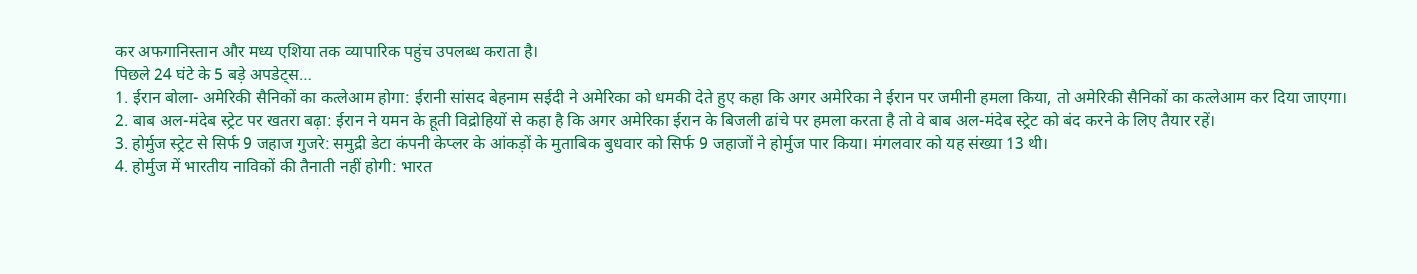कर अफगानिस्तान और मध्य एशिया तक व्यापारिक पहुंच उपलब्ध कराता है।
पिछले 24 घंटे के 5 बड़े अपडेट्स…
1. ईरान बोला- अमेरिकी सैनिकों का कत्लेआम होगा: ईरानी सांसद बेहनाम सईदी ने अमेरिका को धमकी देते हुए कहा कि अगर अमेरिका ने ईरान पर जमीनी हमला किया, तो अमेरिकी सैनिकों का कत्लेआम कर दिया जाएगा।
2. बाब अल-मंदेब स्ट्रेट पर खतरा बढ़ा: ईरान ने यमन के हूती विद्रोहियों से कहा है कि अगर अमेरिका ईरान के बिजली ढांचे पर हमला करता है तो वे बाब अल-मंदेब स्ट्रेट को बंद करने के लिए तैयार रहें।
3. होर्मुज स्ट्रेट से सिर्फ 9 जहाज गुजरे: समुद्री डेटा कंपनी केप्लर के आंकड़ों के मुताबिक बुधवार को सिर्फ 9 जहाजों ने होर्मुज पार किया। मंगलवार को यह संख्या 13 थी।
4. होर्मुज में भारतीय नाविकों की तैनाती नहीं होगी: भारत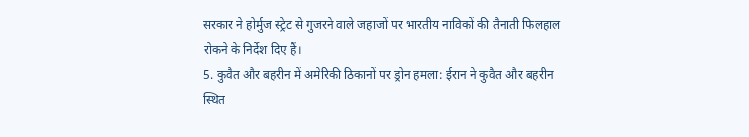सरकार ने होर्मुज स्ट्रेट से गुजरने वाले जहाजों पर भारतीय नाविकों की तैनाती फिलहाल रोकने के निर्देश दिए हैं।
5. कुवैत और बहरीन में अमेरिकी ठिकानों पर ड्रोन हमला: ईरान ने कुवैत और बहरीन स्थित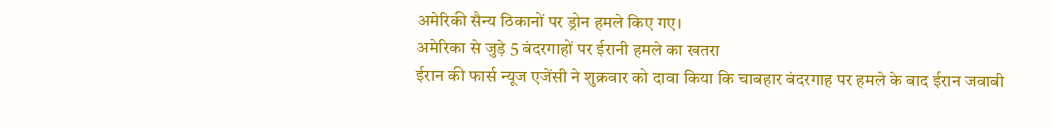अमेरिकी सैन्य ठिकानों पर ड्रोन हमले किए गए।
अमेरिका से जुड़े 5 बंदरगाहों पर ईरानी हमले का खतरा
ईरान की फार्स न्यूज एजेंसी ने शुक्रवार को दावा किया कि चाबहार बंदरगाह पर हमले के बाद ईरान जवाबी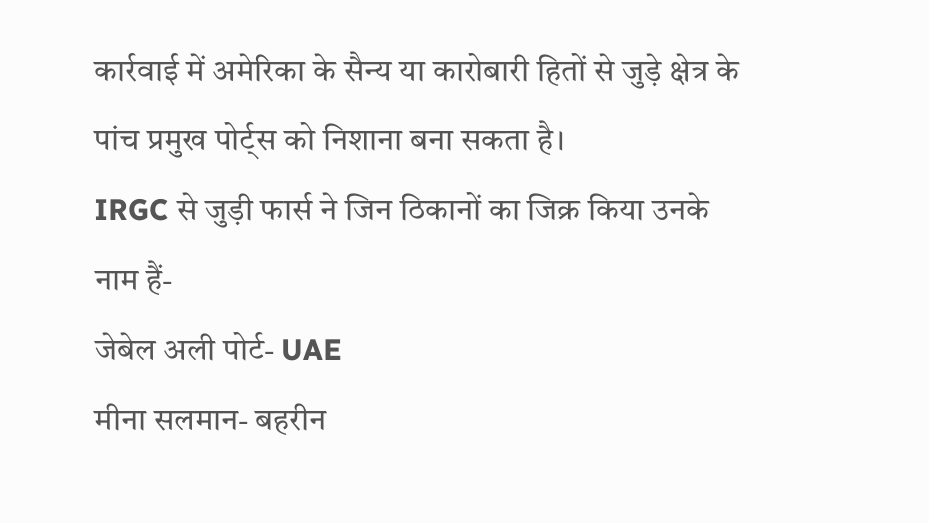कार्रवाई में अमेरिका के सैन्य या कारोबारी हितों से जुड़े क्षेत्र के पांच प्रमुख पोर्ट्स को निशाना बना सकता है।
IRGC से जुड़ी फार्स ने जिन ठिकानों का जिक्र किया उनके नाम हैं-
जेबेल अली पोर्ट- UAE
मीना सलमान- बहरीन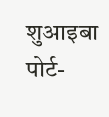शुआइबा पोर्ट-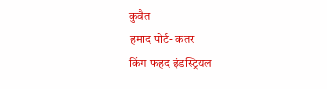कुवैत
हमाद पोर्ट- कतर
किंग फहद इंडस्ट्रियल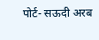पोर्ट- सऊदी अरब